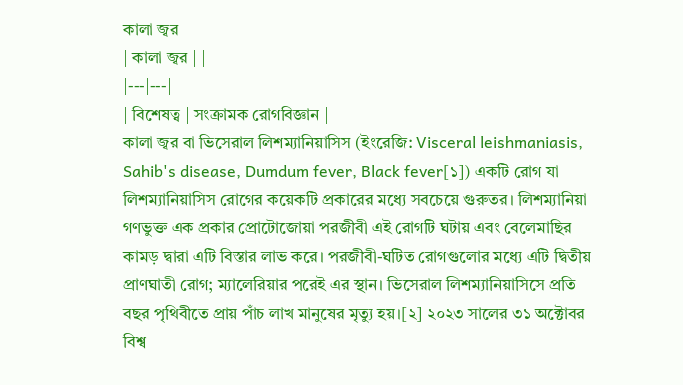কালা জ্বর
| কালা জ্বর | |
|---|---|
| বিশেষত্ব | সংক্রামক রোগবিজ্ঞান |
কালা জ্বর বা ভিসেরাল লিশম্যানিয়াসিস (ইংরেজি: Visceral leishmaniasis, Sahib's disease, Dumdum fever, Black fever[১]) একটি রোগ যা লিশম্যানিয়াসিস রোগের কয়েকটি প্রকারের মধ্যে সবচেয়ে গুরুতর। লিশম্যানিয়া গণভুক্ত এক প্রকার প্রোটোজোয়া পরজীবী এই রোগটি ঘটায় এবং বেলেমাছির কামড় দ্বারা এটি বিস্তার লাভ করে। পরজীবী-ঘটিত রোগগুলোর মধ্যে এটি দ্বিতীয় প্রাণঘাতী রোগ; ম্যালেরিয়ার পরেই এর স্থান। ভিসেরাল লিশম্যানিয়াসিসে প্রতি বছর পৃথিবীতে প্রায় পাঁচ লাখ মানুষের মৃত্যু হয়।[২] ২০২৩ সালের ৩১ অক্টোবর বিশ্ব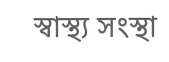স্বাস্থ্য সংস্থা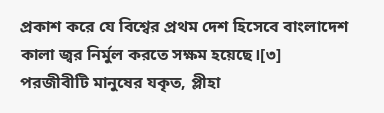প্রকাশ করে যে বিশ্বের প্রথম দেশ হিসেবে বাংলাদেশ কালা জ্বর নির্মুল করতে সক্ষম হয়েছে।[৩]
পরজীবীটি মানুষের যকৃত, প্লীহা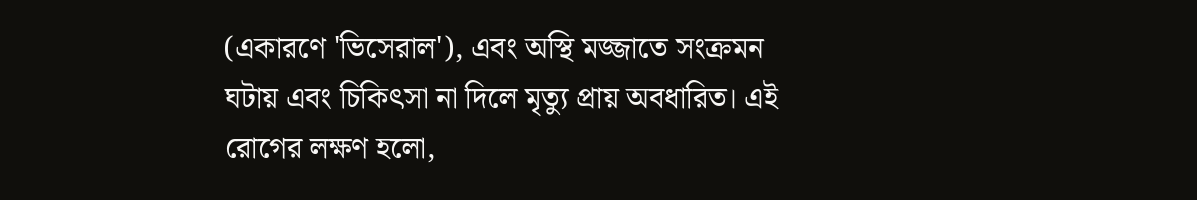(একারণে 'ভিসেরাল'), এবং অস্থি মজ্জাতে সংক্রমন ঘটায় এবং চিকিৎসা না দিলে মৃত্যু প্রায় অবধারিত। এই রোগের লক্ষণ হলো,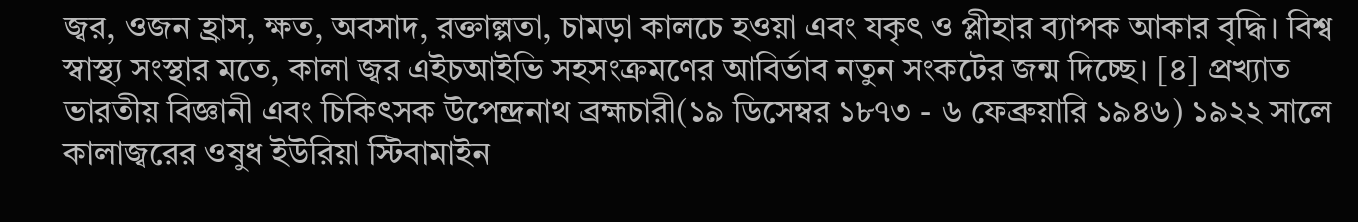জ্বর, ওজন হ্রাস, ক্ষত, অবসাদ, রক্তাল্পতা, চামড়া কালচে হওয়া এবং যকৃৎ ও প্লীহার ব্যাপক আকার বৃদ্ধি। বিশ্ব স্বাস্থ্য সংস্থার মতে, কালা জ্বর এইচআইভি সহসংক্রমণের আবির্ভাব নতুন সংকটের জন্ম দিচ্ছে। [৪] প্রখ্যাত ভারতীয় বিজ্ঞানী এবং চিকিৎসক উপেন্দ্রনাথ ব্রহ্মচারী(১৯ ডিসেম্বর ১৮৭৩ - ৬ ফেব্রুয়ারি ১৯৪৬) ১৯২২ সালে কালাজ্বরের ওষুধ ইউরিয়া স্টিবামাইন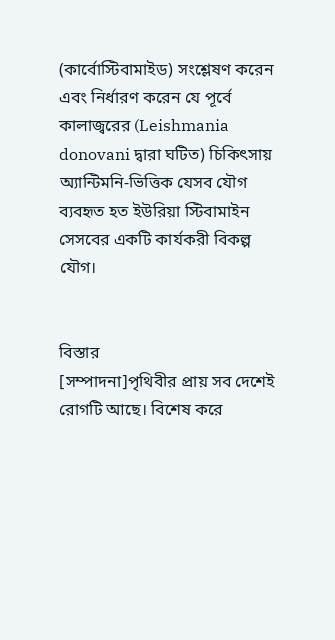(কার্বোস্টিবামাইড) সংশ্লেষণ করেন এবং নির্ধারণ করেন যে পূর্বে কালাজ্বরের (Leishmania donovani দ্বারা ঘটিত) চিকিৎসায় অ্যান্টিমনি-ভিত্তিক যেসব যৌগ ব্যবহৃত হত ইউরিয়া স্টিবামাইন সেসবের একটি কার্যকরী বিকল্প যৌগ।


বিস্তার
[সম্পাদনা]পৃথিবীর প্রায় সব দেশেই রোগটি আছে। বিশেষ করে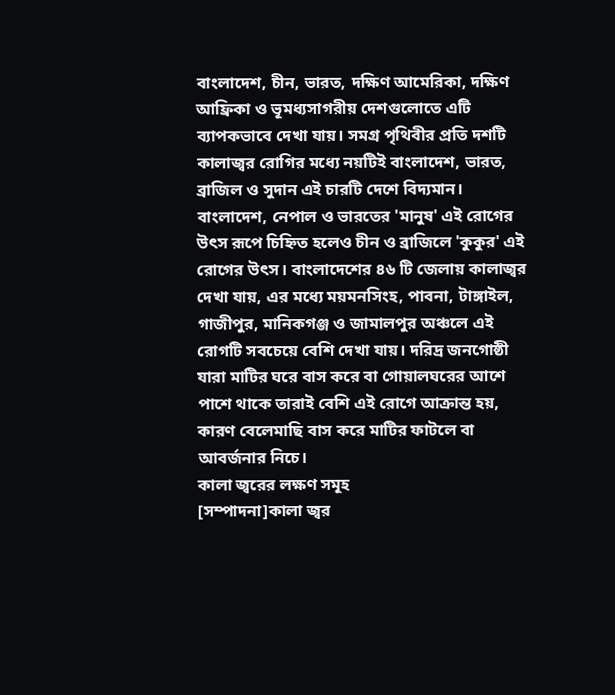বাংলাদেশ, চীন, ভারত, দক্ষিণ আমেরিকা, দক্ষিণ আফ্রিকা ও ভূমধ্যসাগরীয় দেশগুলোতে এটি ব্যাপকভাবে দেখা যায়। সমগ্র পৃথিবীর প্রতি দশটি কালাজ্বর রোগির মধ্যে নয়টিই বাংলাদেশ, ভারত, ব্রাজিল ও সুদান এই চারটি দেশে বিদ্যমান। বাংলাদেশ, নেপাল ও ভারতের 'মানুষ' এই রোগের উৎস রূপে চিহ্নিত হলেও চীন ও ব্রাজিলে 'কুকুর' এই রোগের উৎস। বাংলাদেশের ৪৬ টি জেলায় কালাজ্বর দেখা যায়, এর মধ্যে ময়মনসিংহ, পাবনা, টাঙ্গাইল, গাজীপুর, মানিকগঞ্জ ও জামালপুর অঞ্চলে এই রোগটি সবচেয়ে বেশি দেখা যায়। দরিদ্র জনগোষ্ঠী যারা মাটির ঘরে বাস করে বা গোয়ালঘরের আশে পাশে থাকে তারাই বেশি এই রোগে আক্রান্ত হয়, কারণ বেলেমাছি বাস করে মাটির ফাটলে বা আবর্জনার নিচে।
কালা জ্বরের লক্ষণ সমূহ
[সম্পাদনা]কালা জ্বর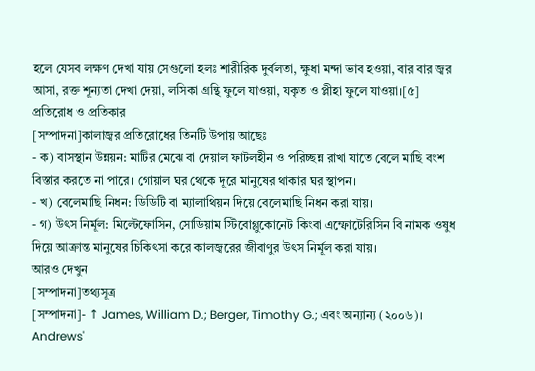হলে যেসব লক্ষণ দেখা যায় সেগুলো হলঃ শারীরিক দুর্বলতা, ক্ষুধা মন্দা ভাব হওয়া, বার বার জ্বর আসা, রক্ত শূন্যতা দেখা দেয়া, লসিকা গ্রন্থি ফুলে যাওয়া, যকৃত ও প্লীহা ফুলে যাওয়া।[৫]
প্রতিরোধ ও প্রতিকার
[সম্পাদনা]কালাজ্বর প্রতিরোধের তিনটি উপায় আছেঃ
- ক) বাসস্থান উন্নয়ন: মাটির মেঝে বা দেয়াল ফাটলহীন ও পরিচ্ছন্ন রাখা যাতে বেলে মাছি বংশ বিস্তার করতে না পারে। গোয়াল ঘর থেকে দূরে মানুষের থাকার ঘর স্থাপন।
- খ) বেলেমাছি নিধন: ডিডিটি বা ম্যালাথিয়ন দিয়ে বেলেমাছি নিধন করা যায়।
- গ) উৎস নির্মূল: মিল্টেফোসিন, সোডিয়াম স্টিবোগ্লুকোনেট কিংবা এম্ফোটেরিসিন বি নামক ওষুধ দিয়ে আক্রান্ত মানুষের চিকিৎসা করে কালজ্বরের জীবাণুর উৎস নির্মূল করা যায়।
আরও দেখুন
[সম্পাদনা]তথ্যসূত্র
[সম্পাদনা]- ↑ James, William D.; Berger, Timothy G.; এবং অন্যান্য (২০০৬)। Andrews'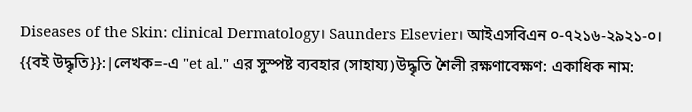Diseases of the Skin: clinical Dermatology। Saunders Elsevier। আইএসবিএন ০-৭২১৬-২৯২১-০।
{{বই উদ্ধৃতি}}:|লেখক=-এ "et al." এর সুস্পষ্ট ব্যবহার (সাহায্য)উদ্ধৃতি শৈলী রক্ষণাবেক্ষণ: একাধিক নাম: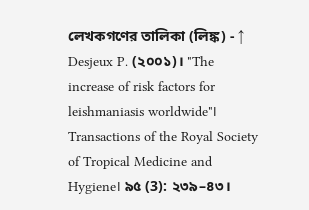লেখকগণের তালিকা (লিঙ্ক) - ↑ Desjeux P. (২০০১)। "The increase of risk factors for leishmaniasis worldwide"। Transactions of the Royal Society of Tropical Medicine and Hygiene। ৯৫ (3): ২৩৯–৪৩।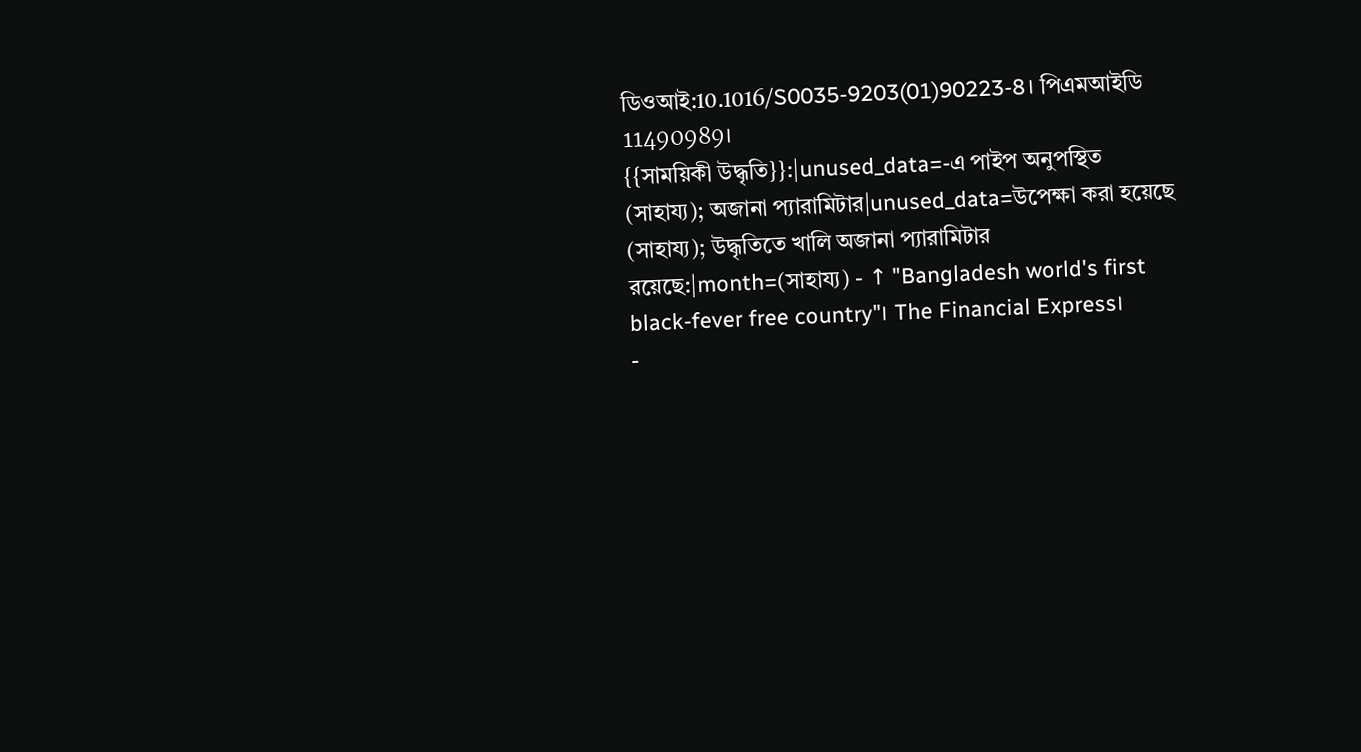ডিওআই:10.1016/S0035-9203(01)90223-8। পিএমআইডি 11490989।
{{সাময়িকী উদ্ধৃতি}}:|unused_data=-এ পাইপ অনুপস্থিত (সাহায্য); অজানা প্যারামিটার|unused_data=উপেক্ষা করা হয়েছে (সাহায্য); উদ্ধৃতিতে খালি অজানা প্যারামিটার রয়েছে:|month=(সাহায্য) - ↑ "Bangladesh world's first black-fever free country"। The Financial Express।
-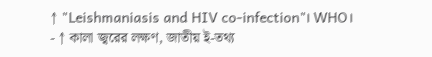↑ "Leishmaniasis and HIV co-infection"। WHO।
- ↑ কালা জ্বরের লক্ষণ, জাতীয় ই-তথ্য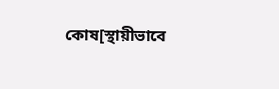কোষ[স্থায়ীভাবে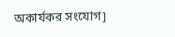অকার্যকর সংযোগ]